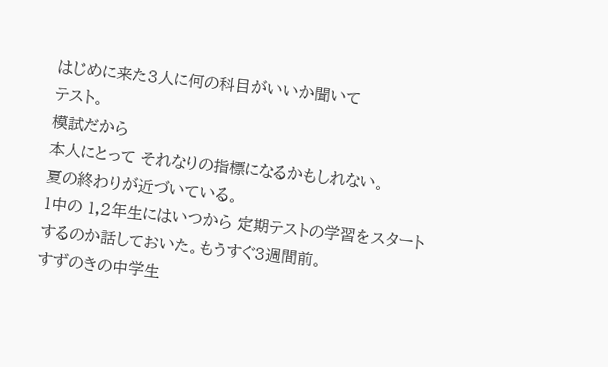はじめに来た3人に何の科目がいいか聞いて
テスト。
模試だから
本人にとって それなりの指標になるかもしれない。
夏の終わりが近づいている。
1中の 1,2年生にはいつから 定期テストの学習をスタートするのか話しておいた。もうすぐ3週間前。
すずのきの中学生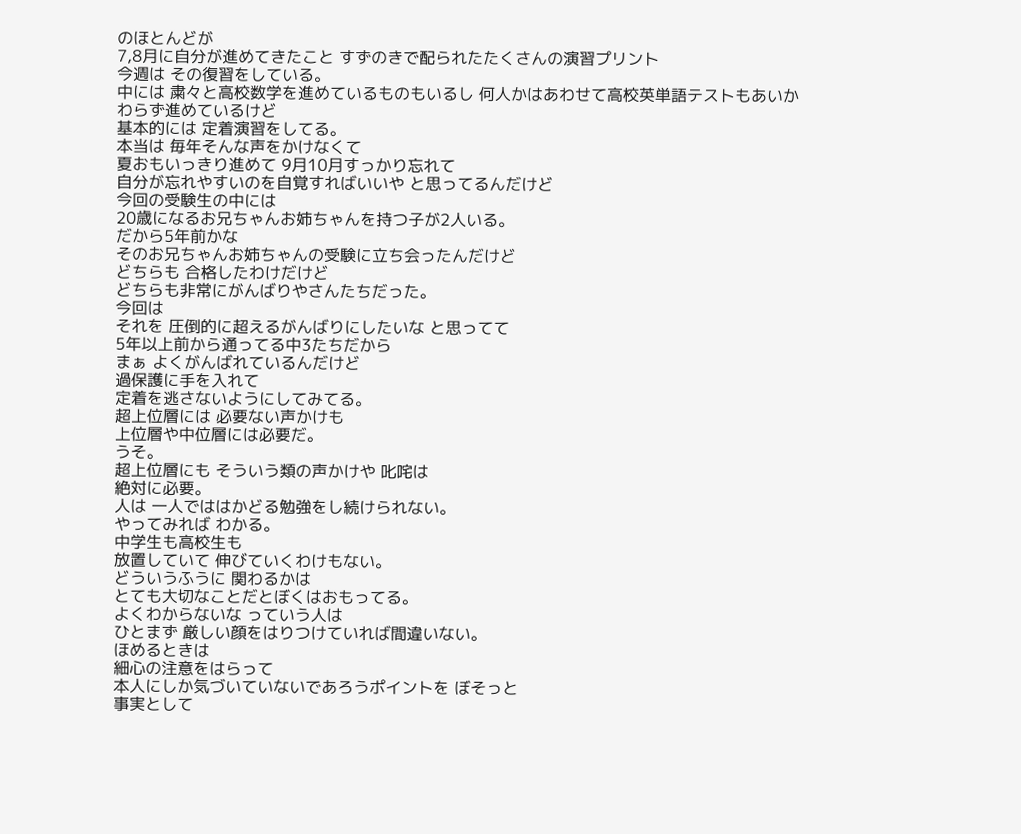のほとんどが
7,8月に自分が進めてきたこと すずのきで配られたたくさんの演習プリント
今週は その復習をしている。
中には 粛々と高校数学を進めているものもいるし 何人かはあわせて高校英単語テストもあいかわらず進めているけど
基本的には 定着演習をしてる。
本当は 毎年そんな声をかけなくて
夏おもいっきり進めて 9月10月すっかり忘れて
自分が忘れやすいのを自覚すればいいや と思ってるんだけど
今回の受験生の中には
20歳になるお兄ちゃんお姉ちゃんを持つ子が2人いる。
だから5年前かな
そのお兄ちゃんお姉ちゃんの受験に立ち会ったんだけど
どちらも 合格したわけだけど
どちらも非常にがんばりやさんたちだった。
今回は
それを 圧倒的に超えるがんばりにしたいな と思ってて
5年以上前から通ってる中3たちだから
まぁ よくがんばれているんだけど
過保護に手を入れて
定着を逃さないようにしてみてる。
超上位層には 必要ない声かけも
上位層や中位層には必要だ。
うそ。
超上位層にも そういう類の声かけや 叱咤は
絶対に必要。
人は 一人でははかどる勉強をし続けられない。
やってみれば わかる。
中学生も高校生も
放置していて 伸びていくわけもない。
どういうふうに 関わるかは
とても大切なことだとぼくはおもってる。
よくわからないな っていう人は
ひとまず 厳しい顔をはりつけていれば間違いない。
ほめるときは
細心の注意をはらって
本人にしか気づいていないであろうポイントを ぼそっと
事実として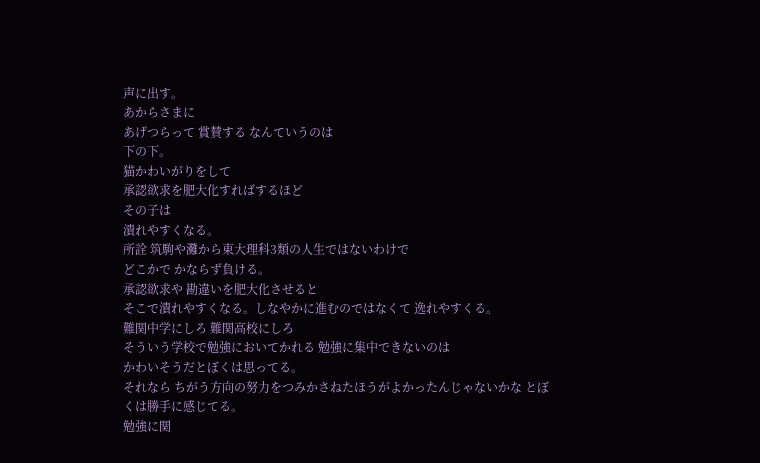声に出す。
あからさまに
あげつらって 賞賛する なんていうのは
下の下。
猫かわいがりをして
承認欲求を肥大化すればするほど
その子は
潰れやすくなる。
所詮 筑駒や灘から東大理科3類の人生ではないわけで
どこかで かならず負ける。
承認欲求や 勘違いを肥大化させると
そこで潰れやすくなる。しなやかに進むのではなくて 逸れやすくる。
難関中学にしろ 難関高校にしろ
そういう学校で勉強においてかれる 勉強に集中できないのは
かわいそうだとぼくは思ってる。
それなら ちがう方向の努力をつみかさねたほうがよかったんじゃないかな とぼくは勝手に感じてる。
勉強に関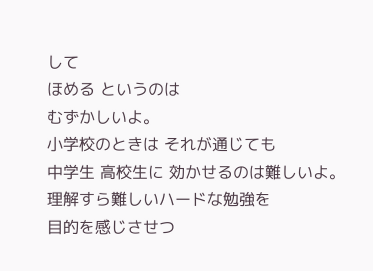して
ほめる というのは
むずかしいよ。
小学校のときは それが通じても
中学生 高校生に 効かせるのは難しいよ。
理解すら難しいハードな勉強を
目的を感じさせつ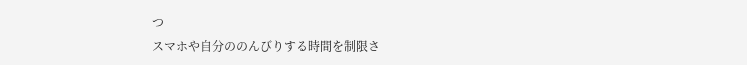つ
スマホや自分ののんびりする時間を制限さ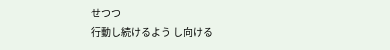せつつ
行動し続けるよう し向ける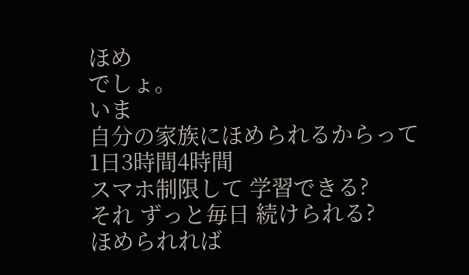ほめ
でしょ。
いま
自分の家族にほめられるからって
1日3時間4時間
スマホ制限して 学習できる?
それ ずっと毎日 続けられる?
ほめられれば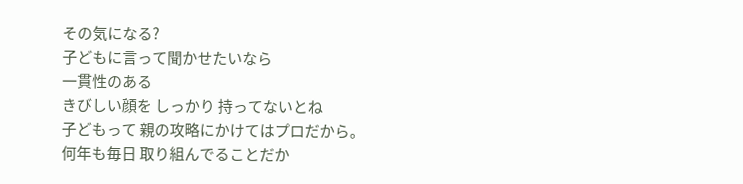その気になる?
子どもに言って聞かせたいなら
一貫性のある
きびしい顔を しっかり 持ってないとね
子どもって 親の攻略にかけてはプロだから。
何年も毎日 取り組んでることだか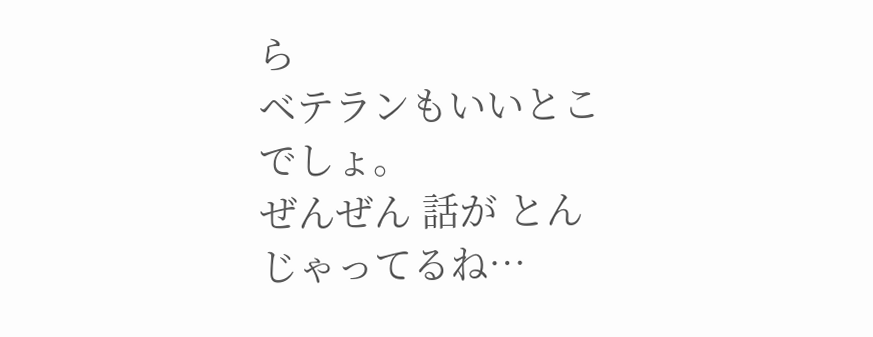ら
ベテランもいいとこでしょ。
ぜんぜん 話が とんじゃってるね…